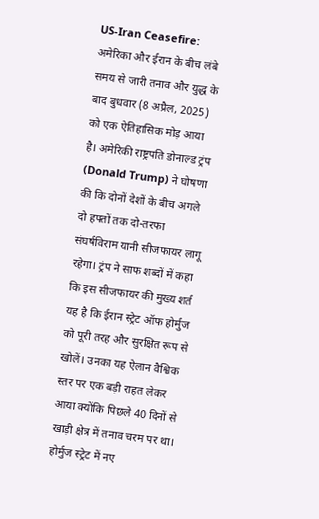US-Iran Ceasefire: अमेरिका और ईरान के बीच लंबे समय से जारी तनाव और युद्ध के बाद बुधवार (8 अप्रैल, 2025) को एक ऐतिहासिक मोड़ आया है। अमेरिकी राष्ट्रपति डोनाल्ड ट्रंप (Donald Trump) ने घोषणा की कि दोनों देशों के बीच अगले दो हफ्तों तक दो-तरफा संघर्षविराम यानी सीजफायर लागू रहेगा। ट्रंप ने साफ शब्दों में कहा कि इस सीजफायर की मुख्य शर्त यह है कि ईरान स्ट्रेट ऑफ होर्मुज को पूरी तरह और सुरक्षित रूप से खोलें। उनका यह ऐलान वैश्विक स्तर पर एक बड़ी राहत लेकर आया क्योंकि पिछले 40 दिनों से खाड़ी क्षेत्र में तनाव चरम पर था।
होर्मुज स्ट्रेट में नए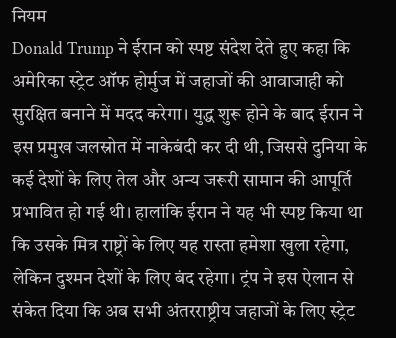नियम
Donald Trump ने ईरान को स्पष्ट संदेश देते हुए कहा कि अमेरिका स्ट्रेट ऑफ होर्मुज में जहाजों की आवाजाही को सुरक्षित बनाने में मदद करेगा। युद्ध शुरू होने के बाद ईरान ने इस प्रमुख जलस्रोत में नाकेबंदी कर दी थी, जिससे दुनिया के कई देशों के लिए तेल और अन्य जरूरी सामान की आपूर्ति प्रभावित हो गई थी। हालांकि ईरान ने यह भी स्पष्ट किया था कि उसके मित्र राष्ट्रों के लिए यह रास्ता हमेशा खुला रहेगा, लेकिन दुश्मन देशों के लिए बंद रहेगा। ट्रंप ने इस ऐलान से संकेत दिया कि अब सभी अंतरराष्ट्रीय जहाजों के लिए स्ट्रेट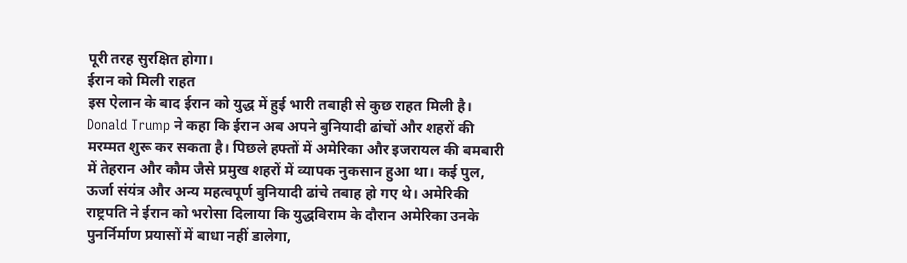पूरी तरह सुरक्षित होगा।
ईरान को मिली राहत
इस ऐलान के बाद ईरान को युद्ध में हुई भारी तबाही से कुछ राहत मिली है। Donald Trump ने कहा कि ईरान अब अपने बुनियादी ढांचों और शहरों की मरम्मत शुरू कर सकता है। पिछले हफ्तों में अमेरिका और इजरायल की बमबारी में तेहरान और कौम जैसे प्रमुख शहरों में व्यापक नुकसान हुआ था। कई पुल, ऊर्जा संयंत्र और अन्य महत्वपूर्ण बुनियादी ढांचे तबाह हो गए थे। अमेरिकी राष्ट्रपति ने ईरान को भरोसा दिलाया कि युद्धविराम के दौरान अमेरिका उनके पुनर्निर्माण प्रयासों में बाधा नहीं डालेगा,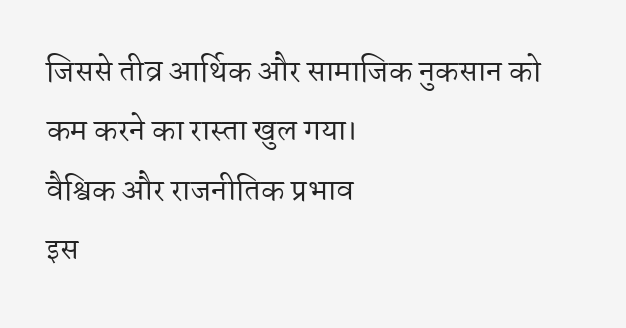जिससे तीव्र आर्थिक और सामाजिक नुकसान को कम करने का रास्ता खुल गया।
वैश्विक और राजनीतिक प्रभाव
इस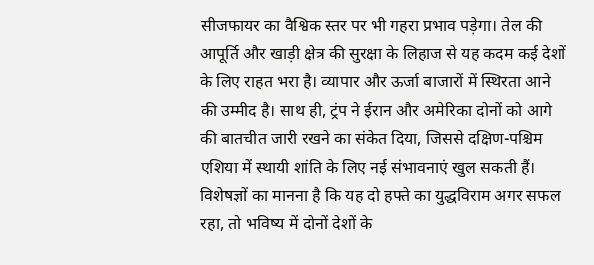सीजफायर का वैश्विक स्तर पर भी गहरा प्रभाव पड़ेगा। तेल की आपूर्ति और खाड़ी क्षेत्र की सुरक्षा के लिहाज से यह कदम कई देशों के लिए राहत भरा है। व्यापार और ऊर्जा बाजारों में स्थिरता आने की उम्मीद है। साथ ही, ट्रंप ने ईरान और अमेरिका दोनों को आगे की बातचीत जारी रखने का संकेत दिया, जिससे दक्षिण-पश्चिम एशिया में स्थायी शांति के लिए नई संभावनाएं खुल सकती हैं। विशेषज्ञों का मानना है कि यह दो हफ्ते का युद्धविराम अगर सफल रहा, तो भविष्य में दोनों देशों के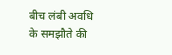बीच लंबी अवधि के समझौते की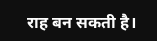राह बन सकती है।